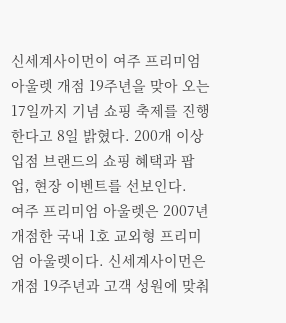신세계사이먼이 여주 프리미엄 아울렛 개점 19주년을 맞아 오는 17일까지 기념 쇼핑 축제를 진행한다고 8일 밝혔다. 200개 이상 입점 브랜드의 쇼핑 혜택과 팝업, 현장 이벤트를 선보인다.
여주 프리미엄 아울렛은 2007년 개점한 국내 1호 교외형 프리미엄 아울렛이다. 신세계사이먼은 개점 19주년과 고객 성원에 맞춰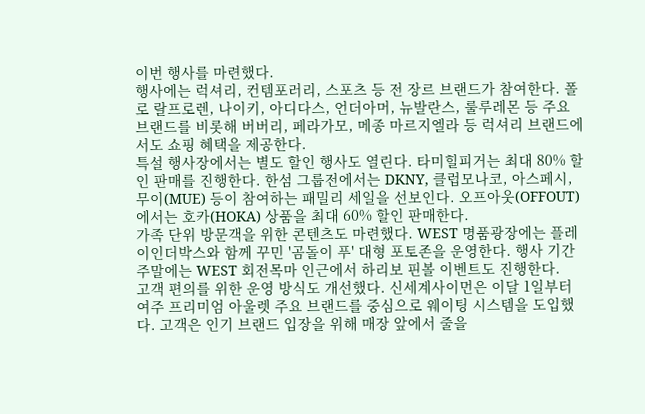이번 행사를 마련했다.
행사에는 럭셔리, 컨템포러리, 스포츠 등 전 장르 브랜드가 참여한다. 폴로 랄프로렌, 나이키, 아디다스, 언더아머, 뉴발란스, 룰루레몬 등 주요 브랜드를 비롯해 버버리, 페라가모, 메종 마르지엘라 등 럭셔리 브랜드에서도 쇼핑 혜택을 제공한다.
특설 행사장에서는 별도 할인 행사도 열린다. 타미힐피거는 최대 80% 할인 판매를 진행한다. 한섬 그룹전에서는 DKNY, 클럽모나코, 아스페시, 무이(MUE) 등이 참여하는 패밀리 세일을 선보인다. 오프아웃(OFFOUT)에서는 호카(HOKA) 상품을 최대 60% 할인 판매한다.
가족 단위 방문객을 위한 콘텐츠도 마련했다. WEST 명품광장에는 플레이인더박스와 함께 꾸민 '곰돌이 푸' 대형 포토존을 운영한다. 행사 기간 주말에는 WEST 회전목마 인근에서 하리보 핀볼 이벤트도 진행한다.
고객 편의를 위한 운영 방식도 개선했다. 신세계사이먼은 이달 1일부터 여주 프리미엄 아울렛 주요 브랜드를 중심으로 웨이팅 시스템을 도입했다. 고객은 인기 브랜드 입장을 위해 매장 앞에서 줄을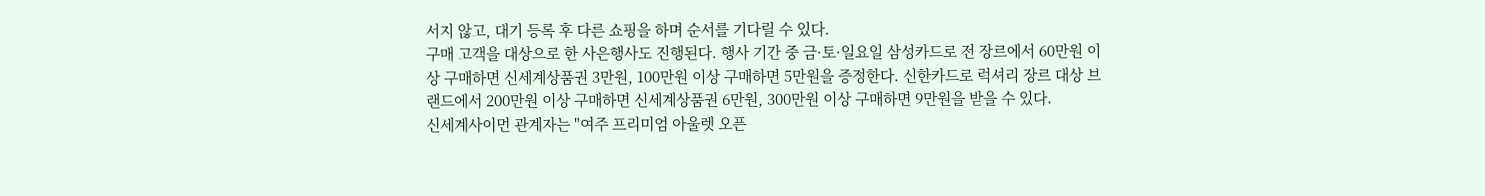서지 않고, 대기 등록 후 다른 쇼핑을 하며 순서를 기다릴 수 있다.
구매 고객을 대상으로 한 사은행사도 진행된다. 행사 기간 중 금·토·일요일 삼성카드로 전 장르에서 60만원 이상 구매하면 신세계상품권 3만원, 100만원 이상 구매하면 5만원을 증정한다. 신한카드로 럭셔리 장르 대상 브랜드에서 200만원 이상 구매하면 신세계상품권 6만원, 300만원 이상 구매하면 9만원을 받을 수 있다.
신세계사이먼 관계자는 "여주 프리미엄 아울렛 오픈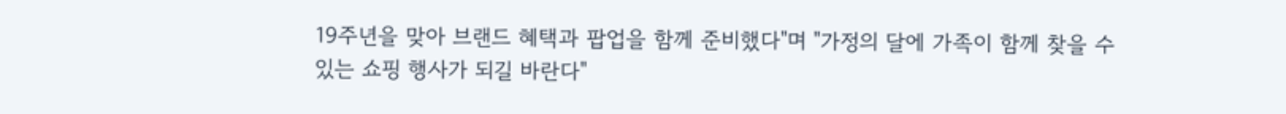19주년을 맞아 브랜드 혜택과 팝업을 함께 준비했다"며 "가정의 달에 가족이 함께 찾을 수 있는 쇼핑 행사가 되길 바란다"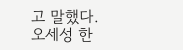고 말했다.
오세성 한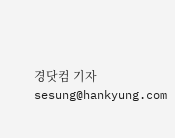경닷컴 기자 sesung@hankyung.com